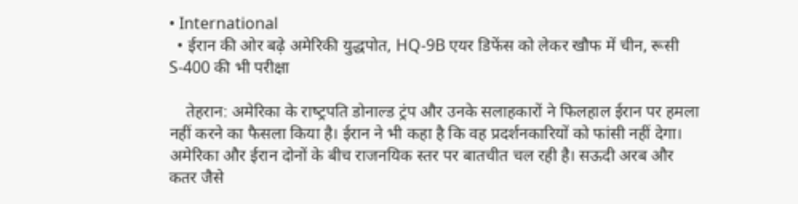• International
  • ईरान की ओर बढ़े अमेरिकी युद्धपोत, HQ-9B एयर डिफेंस को लेकर खौफ में चीन, रूसी S-400 की भी परीक्षा

    तेहरान: अमेरिका के राष्‍ट्रपति डोनाल्‍ड ट्रंप और उनके सलाहकारों ने फिलहाल ईरान पर हमला नहीं करने का फैसला किया है। ईरान ने भी कहा है कि वह प्रदर्शनकारियों को फांसी नहीं देगा। अमेरिका और ईरान दोनों के बीच राजनयिक स्‍तर पर बातचीत चल रही है। सऊदी अरब और कतर जैसे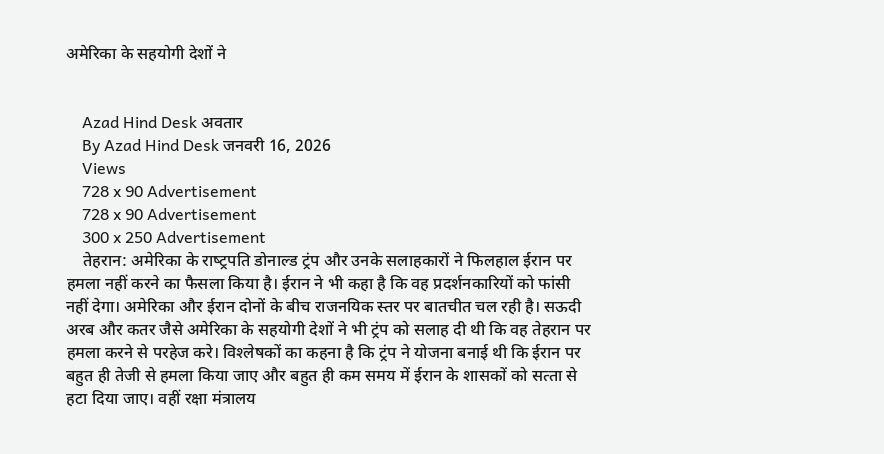अमेरिका के सहयोगी देशों ने


    Azad Hind Desk अवतार
    By Azad Hind Desk जनवरी 16, 2026
    Views
    728 x 90 Advertisement
    728 x 90 Advertisement
    300 x 250 Advertisement
    तेहरान: अमेरिका के राष्‍ट्रपति डोनाल्‍ड ट्रंप और उनके सलाहकारों ने फिलहाल ईरान पर हमला नहीं करने का फैसला किया है। ईरान ने भी कहा है कि वह प्रदर्शनकारियों को फांसी नहीं देगा। अमेरिका और ईरान दोनों के बीच राजनयिक स्‍तर पर बातचीत चल रही है। सऊदी अरब और कतर जैसे अमेरिका के सहयोगी देशों ने भी ट्रंप को सलाह दी थी कि वह तेहरान पर हमला करने से परहेज करे। विश्‍लेषकों का कहना है कि ट्रंप ने योजना बनाई थी कि ईरान पर बहुत ही तेजी से हमला किया जाए और बहुत ही कम समय में ईरान के शासकों को सत्‍ता से हटा दिया जाए। वहीं रक्षा मंत्रालय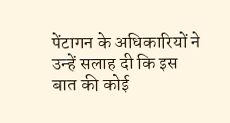पेंटागन के अधिकारियों ने उन्‍हें सलाह दी कि इस बात की कोई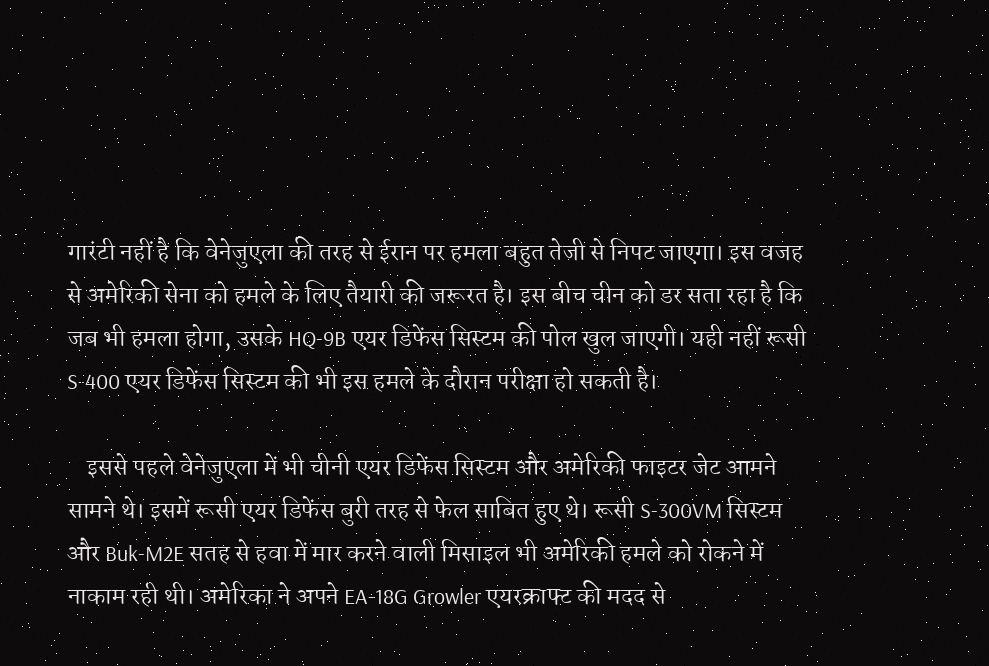गारंटी नहीं है कि वेनेजुएला की तरह से ईरान पर हमला बहुत तेजी से निपट जाएगा। इस वजह से अमेरिकी सेना को हमले के लिए तैयारी की जरूरत है। इस बीच चीन को डर सता रहा है कि जब भी हमला होगा, उसके HQ-9B एयर डिफेंस सिस्‍टम की पोल खुल जाएगी। यही नहीं रूसी S-400 एयर डिफेंस सिस्‍टम की भी इस हमले के दौरान परीक्षा हो सकती है।

    इससे पहले वेनेजुएला में भी चीनी एयर डिफेंस सिस्‍टम और अमेरिकी फाइटर जेट आमने सामने थे। इसमें रूसी एयर डिफेंस बुरी तरह से फेल साबित हुए थे। रूसी S-300VM सिस्‍टम और Buk-M2E सतह से हवा में मार करने वाली मिसाइल भी अमेरिकी हमले को रोकने में नाकाम रही थी। अमेरिका ने अपने EA-18G Growler एयरक्राफ्ट की मदद से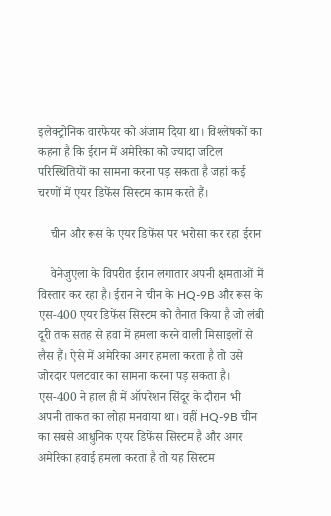इलेक्‍ट्रोनिक वारफेयर को अंजाम दिया था। विश्‍लेषकों का कहना है कि ईरान में अमेरिका को ज्‍यादा जटिल परिस्थितियों का सामना करना पड़ सकता है जहां कई चरणों में एयर डिफेंस सिस्‍टम काम करते हैं।

    चीन और रूस के एयर डिफेंस पर भरोसा कर रहा ईरान

    वेनेजुएला के व‍िपरीत ईरान लगातार अपनी क्षमताओं में विस्‍तार कर रहा है। ईरान ने चीन के HQ-9B और रूस के एस-400 एयर डिफेंस सिस्‍टम को तैनात किया है जो लंबी दूरी तक सतह से हवा में हमला करने वाली मिसाइलों से लैस हैं। ऐसे में अमेरिका अगर हमला करता है तो उसे जोरदार पलटवार का सामना करना पड़ सकता है। एस-400 ने हाल ही में ऑपरेशन सिंदूर के दौरान भी अपनी ताकत का लोहा मनवाया था। वहीं HQ-9B चीन का सबसे आधुनिक एयर डिफेंस सिस्‍टम है और अगर अमेरिका हवाई हमला करता है तो यह सिस्‍टम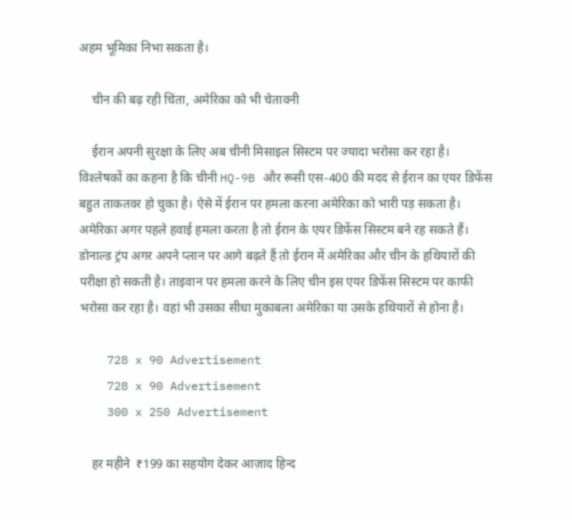अहम भूमिका निभा सकता है।

    चीन की बढ़ रही चिंता, अमेरिका को भी चेतावनी

    ईरान अपनी सुरक्षा के लिए अब चीनी मिसाइल सिस्‍टम पर ज्‍यादा भरोसा कर रहा है। व‍िश्‍लेषकों का कहना है कि चीनी HQ-9B और रूसी एस-400 की मदद से ईरान का एयर डिफेंस बहुत ताकतवर हो चुका है। ऐसे में ईरान पर हमला करना अमेरिका को भारी पड़ सकता है। अमेरिका अगर पहले हवाई हमला करता है तो ईरान के एयर डिफेंस सिस्‍टम बने रह सकते हैं। डोनाल्‍ड ट्रंप अगर अपने प्‍लान पर आगे बढ़ते हैं तो ईरान में अमेरिका और चीन के हथियारों की परीक्षा हो सकती है। ताइवान पर हमला करने के लिए चीन इस एयर डिफेंस सिस्‍टम पर काफी भरोसा कर रहा है। वहां भी उसका सीधा मुकाबला अमेरिका या उसके हथियारों से होना है।

    728 x 90 Advertisement
    728 x 90 Advertisement
    300 x 250 Advertisement

    हर महीने  ₹199 का सहयोग देकर आज़ाद हिन्द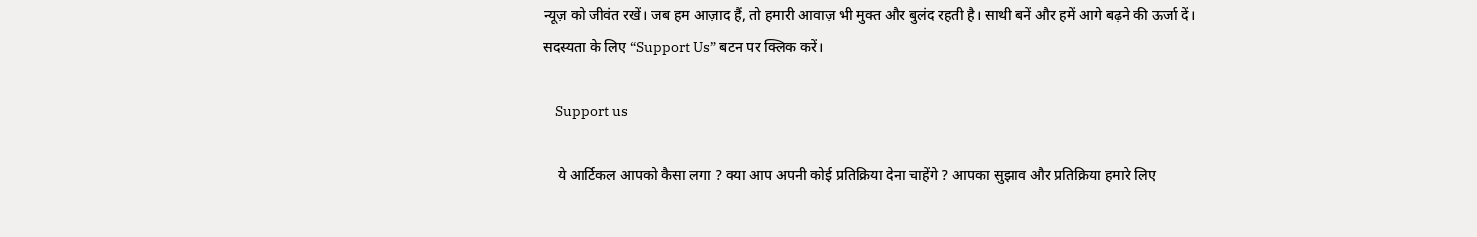न्यूज़ को जीवंत रखें। जब हम आज़ाद हैं, तो हमारी आवाज़ भी मुक्त और बुलंद रहती है। साथी बनें और हमें आगे बढ़ने की ऊर्जा दें। सदस्यता के लिए “Support Us” बटन पर क्लिक करें।

    Support us

    ये आर्टिकल आपको कैसा लगा ? क्या आप अपनी कोई प्रतिक्रिया देना चाहेंगे ? आपका सुझाव और प्रतिक्रिया हमारे लिए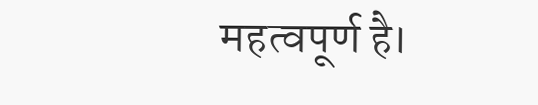महत्वपूर्ण है।